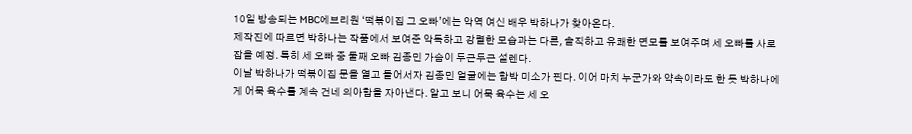10일 방송되는 MBC에브리원 ‘떡볶이집 그 오빠’에는 악역 여신 배우 박하나가 찾아온다.
제작진에 따르면 박하나는 작품에서 보여준 악독하고 강렬한 모습과는 다른, 솔직하고 유쾌한 면모를 보여주며 세 오빠를 사로잡을 예정. 특히 세 오빠 중 둘째 오빠 김종민 가슴이 두근두근 설렌다.
이날 박하나가 떡볶이집 문을 열고 들어서자 김종민 얼굴에는 함박 미소가 핀다. 이어 마치 누군가와 약속이라도 한 듯 박하나에게 어묵 육수를 계속 건네 의아함을 자아낸다. 알고 보니 어묵 육수는 세 오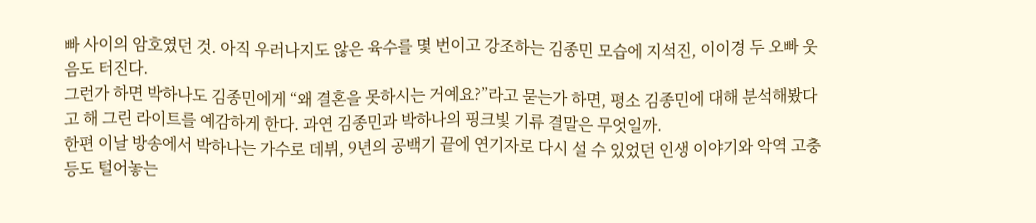빠 사이의 암호였던 것. 아직 우러나지도 않은 육수를 몇 번이고 강조하는 김종민 모습에 지석진, 이이경 두 오빠 웃음도 터진다.
그런가 하면 박하나도 김종민에게 “왜 결혼을 못하시는 거예요?”라고 묻는가 하면, 평소 김종민에 대해 분석해봤다고 해 그린 라이트를 예감하게 한다. 과연 김종민과 박하나의 핑크빛 기류 결말은 무엇일까.
한편 이날 방송에서 박하나는 가수로 데뷔, 9년의 공백기 끝에 연기자로 다시 설 수 있었던 인생 이야기와 악역 고충 등도 털어놓는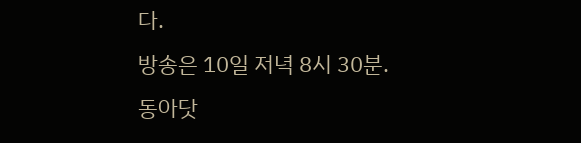다.
방송은 10일 저녁 8시 30분.
동아닷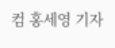컴 홍세영 기자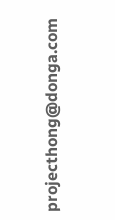projecthong@donga.com